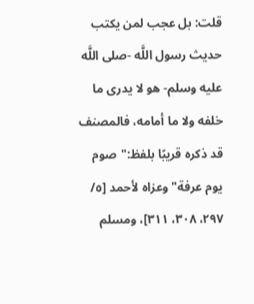قلت: بل عجب لمن يكتب حديث رسول اللَّه -صلى اللَّه عليه وسلم- هو لا يدرى ما خلفه ولا ما أمامه، فالمصنف قد ذكره قريبًا بلفظ:"صوم يوم عرفة" وعزاه لأحمد [٥/ ٢٩٧، ٣٠٨، ٣١١]، ومسلم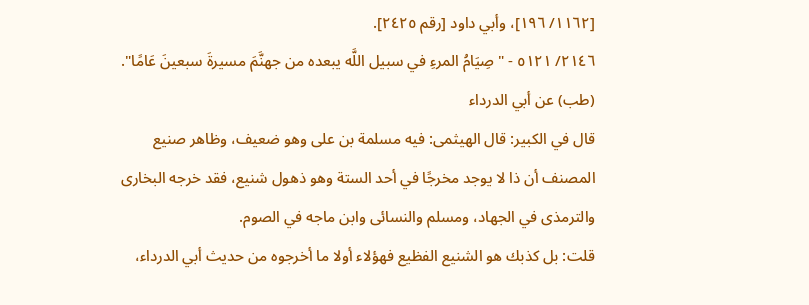[١١٦٢/ ١٩٦]، وأبي داود [رقم ٢٤٢٥].
٢١٤٦/ ٥١٢١ - "صِيَامُ المرءِ في سبيل اللَّه يبعده من جهنَّمَ مسيرةَ سبعينَ عَامًا".
(طب) عن أبي الدرداء
قال في الكبير: قال الهيثمى: فيه مسلمة بن على وهو ضعيف، وظاهر صنيع المصنف أن ذا لا يوجد مخرجًا في أحد الستة وهو ذهول شنيع، فقد خرجه البخارى والترمذى في الجهاد، ومسلم والنسائى وابن ماجه في الصوم.
قلت: بل كذبك هو الشنيع الفظيع فهؤلاء أولا ما أخرجوه من حديث أبي الدرداء،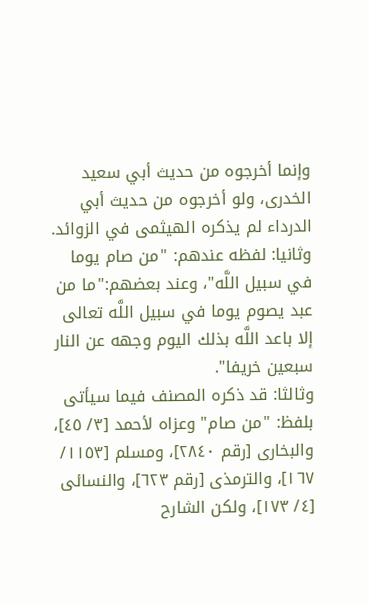وإنما أخرجوه من حديث أبي سعيد الخدرى، ولو أخرجوه من حديث أبي الدرداء لم يذكره الهيثمى في الزوائد.
وثانيا: لفظه عندهم: "من صام يوما في سبيل اللَّه"، وعند بعضهم:"ما من عبد يصوم يوما في سبيل اللَّه تعالى إلا باعد اللَّه بذلك اليوم وجهه عن النار سبعين خريفا".
وثالثا: قد ذكره المصنف فيما سيأتى بلفظ: "من صام" وعزاه لأحمد [٣/ ٤٥]، والبخارى [رقم ٢٨٤٠]، ومسلم [١١٥٣/ ١٦٧]، والترمذى [رقم ٦٢٣]، والنسائى [٤/ ١٧٣]، ولكن الشارح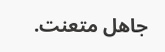جاهل متعنت.